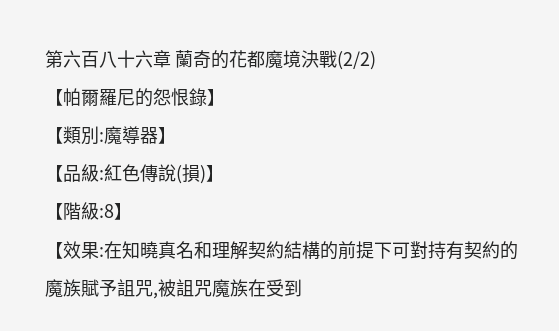第六百八十六章 蘭奇的花都魔境決戰(2/2)
【帕爾羅尼的怨恨錄】
【類別:魔導器】
【品級:紅色傳說(損)】
【階級:8】
【效果:在知曉真名和理解契約結構的前提下可對持有契約的魔族賦予詛咒,被詛咒魔族在受到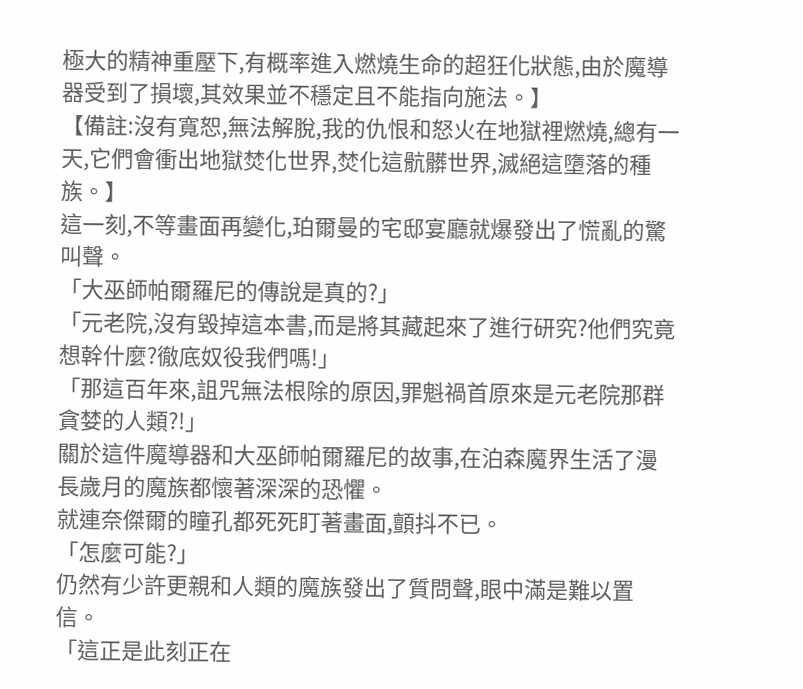極大的精神重壓下,有概率進入燃燒生命的超狂化狀態,由於魔導器受到了損壞,其效果並不穩定且不能指向施法。】
【備註:沒有寬恕,無法解脫,我的仇恨和怒火在地獄裡燃燒,總有一天,它們會衝出地獄焚化世界,焚化這骯髒世界,滅絕這墮落的種族。】
這一刻,不等畫面再變化,珀爾曼的宅邸宴廳就爆發出了慌亂的驚叫聲。
「大巫師帕爾羅尼的傳說是真的?」
「元老院,沒有毀掉這本書,而是將其藏起來了進行研究?他們究竟想幹什麼?徹底奴役我們嗎!」
「那這百年來,詛咒無法根除的原因,罪魁禍首原來是元老院那群貪婪的人類?!」
關於這件魔導器和大巫師帕爾羅尼的故事,在泊森魔界生活了漫長歲月的魔族都懷著深深的恐懼。
就連奈傑爾的瞳孔都死死盯著畫面,顫抖不已。
「怎麼可能?」
仍然有少許更親和人類的魔族發出了質問聲,眼中滿是難以置信。
「這正是此刻正在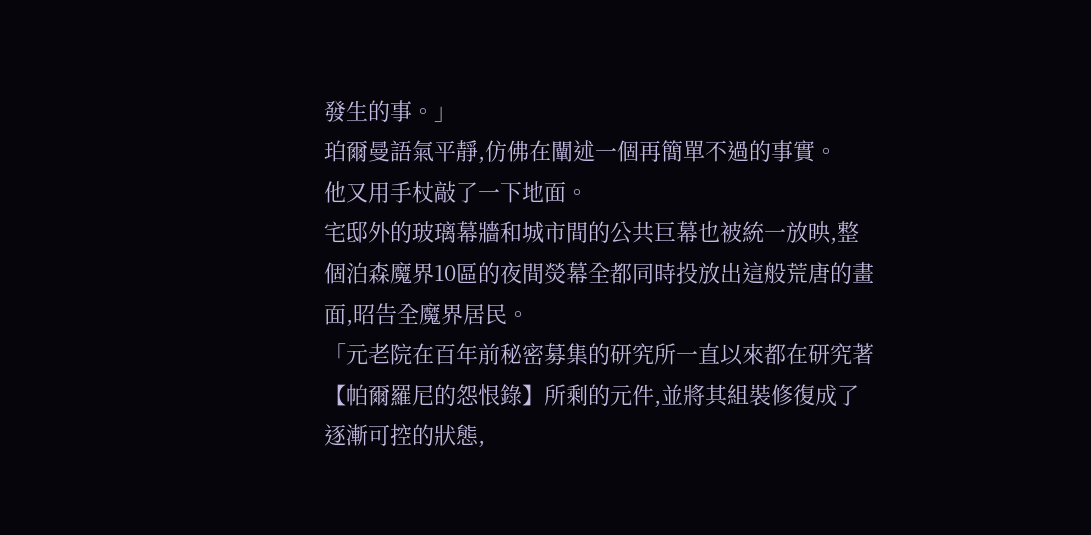發生的事。」
珀爾曼語氣平靜,仿佛在闡述一個再簡單不過的事實。
他又用手杖敲了一下地面。
宅邸外的玻璃幕牆和城市間的公共巨幕也被統一放映,整個泊森魔界10區的夜間熒幕全都同時投放出這般荒唐的畫面,昭告全魔界居民。
「元老院在百年前秘密募集的研究所一直以來都在研究著【帕爾羅尼的怨恨錄】所剩的元件,並將其組裝修復成了逐漸可控的狀態,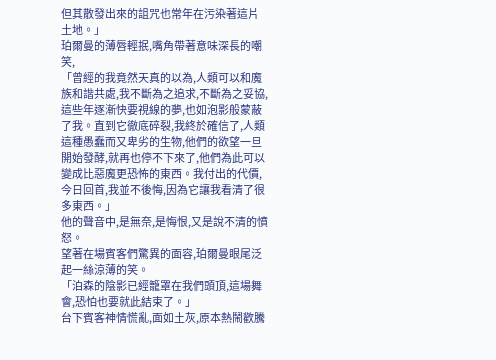但其散發出來的詛咒也常年在污染著這片土地。」
珀爾曼的薄唇輕抿,嘴角帶著意味深長的嘲笑,
「曾經的我竟然天真的以為,人類可以和魔族和諧共處,我不斷為之追求,不斷為之妥協,這些年逐漸快要視線的夢,也如泡影般蒙蔽了我。直到它徹底碎裂,我終於確信了,人類這種愚蠢而又卑劣的生物,他們的欲望一旦開始發酵,就再也停不下來了,他們為此可以變成比惡魔更恐怖的東西。我付出的代價,今日回首,我並不後悔,因為它讓我看清了很多東西。」
他的聲音中,是無奈,是悔恨,又是說不清的憤怒。
望著在場賓客們驚異的面容,珀爾曼眼尾泛起一絲涼薄的笑。
「泊森的陰影已經籠罩在我們頭頂,這場舞會,恐怕也要就此結束了。」
台下賓客神情慌亂,面如土灰,原本熱鬧歡騰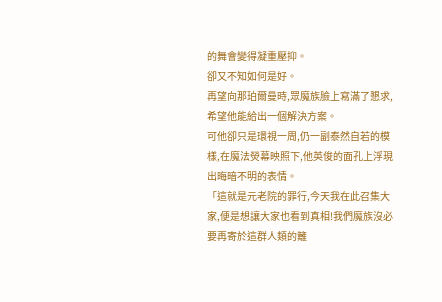的舞會變得凝重壓抑。
卻又不知如何是好。
再望向那珀爾曼時,眾魔族臉上寫滿了懇求,希望他能給出一個解決方案。
可他卻只是環視一周,仍一副泰然自若的模樣,在魔法熒幕映照下,他英俊的面孔上浮現出晦暗不明的表情。
「這就是元老院的罪行,今天我在此召集大家,便是想讓大家也看到真相!我們魔族沒必要再寄於這群人類的籬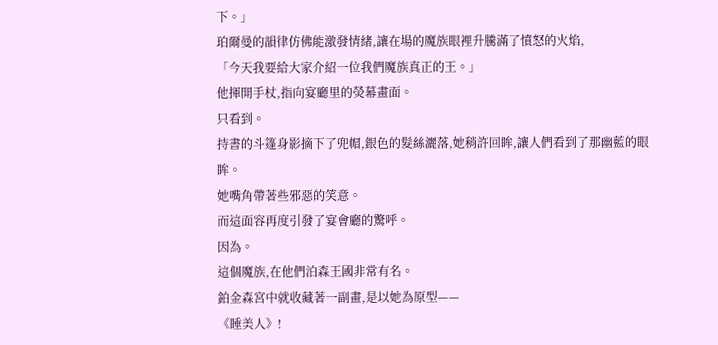下。」
珀爾曼的韻律仿佛能激發情緒,讓在場的魔族眼裡升騰滿了憤怒的火焰,
「今天我要給大家介紹一位我們魔族真正的王。」
他揮開手杖,指向宴廳里的熒幕畫面。
只看到。
持書的斗篷身影摘下了兜帽,銀色的髮絲灑落,她稍許回眸,讓人們看到了那幽藍的眼眸。
她嘴角帶著些邪惡的笑意。
而這面容再度引發了宴會廳的驚呼。
因為。
這個魔族,在他們泊森王國非常有名。
鉑金森宮中就收藏著一副畫,是以她為原型——
《睡美人》!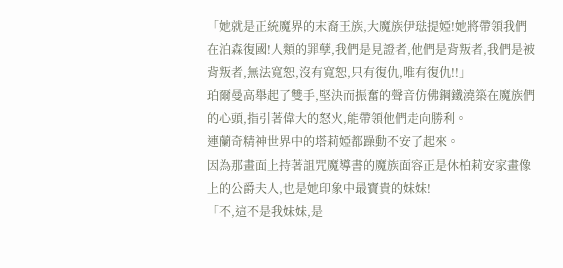「她就是正統魔界的末裔王族,大魔族伊琺提婭!她將帶領我們在泊森復國!人類的罪孽,我們是見證者,他們是背叛者,我們是被背叛者,無法寬恕,沒有寬恕,只有復仇,唯有復仇!!」
珀爾曼高舉起了雙手,堅決而振奮的聲音仿佛鋼鐵澆築在魔族們的心頭,指引著偉大的怒火,能帶領他們走向勝利。
連蘭奇精神世界中的塔莉婭都躁動不安了起來。
因為那畫面上持著詛咒魔導書的魔族面容正是休柏莉安家畫像上的公爵夫人,也是她印象中最寶貴的妹妹!
「不,這不是我妹妹,是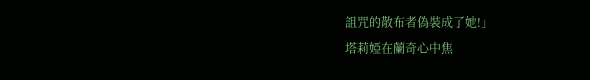詛咒的散布者偽裝成了她!」
塔莉婭在蘭奇心中焦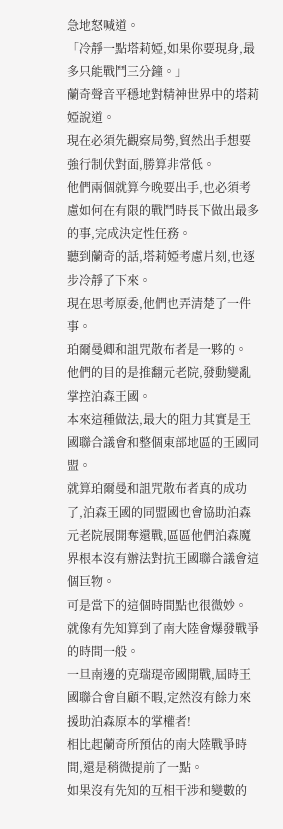急地怒喊道。
「冷靜一點塔莉婭,如果你要現身,最多只能戰鬥三分鐘。」
蘭奇聲音平穩地對精神世界中的塔莉婭說道。
現在必須先觀察局勢,貿然出手想要強行制伏對面,勝算非常低。
他們兩個就算今晚要出手,也必須考慮如何在有限的戰鬥時長下做出最多的事,完成決定性任務。
聽到蘭奇的話,塔莉婭考慮片刻,也逐步冷靜了下來。
現在思考原委,他們也弄清楚了一件事。
珀爾曼卿和詛咒散布者是一夥的。
他們的目的是推翻元老院,發動變亂掌控泊森王國。
本來這種做法,最大的阻力其實是王國聯合議會和整個東部地區的王國同盟。
就算珀爾曼和詛咒散布者真的成功了,泊森王國的同盟國也會協助泊森元老院展開奪還戰,區區他們泊森魔界根本沒有辦法對抗王國聯合議會這個巨物。
可是當下的這個時間點也很微妙。
就像有先知算到了南大陸會爆發戰爭的時間一般。
一旦南邊的克瑞瑅帝國開戰,屆時王國聯合會自顧不暇,定然沒有餘力來援助泊森原本的掌權者!
相比起蘭奇所預估的南大陸戰爭時間,還是稍微提前了一點。
如果沒有先知的互相干涉和變數的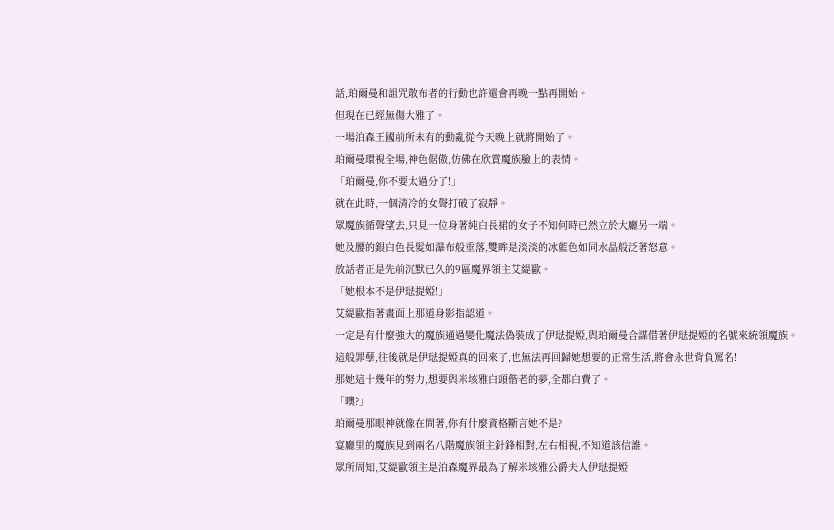話,珀爾曼和詛咒散布者的行動也許還會再晚一點再開始。
但現在已經無傷大雅了。
一場泊森王國前所未有的動亂從今天晚上就將開始了。
珀爾曼環視全場,神色倨傲,仿佛在欣賞魔族臉上的表情。
「珀爾曼,你不要太過分了!」
就在此時,一個清冷的女聲打破了寂靜。
眾魔族循聲望去,只見一位身著純白長裙的女子不知何時已然立於大廳另一端。
她及腰的銀白色長髮如瀑布般垂落,雙眸是淡淡的冰藍色如同水晶般泛著怒意。
放話者正是先前沉默已久的9區魔界領主艾緹歐。
「她根本不是伊琺提婭!」
艾緹歐指著畫面上那道身影指認道。
一定是有什麼強大的魔族通過變化魔法偽裝成了伊琺提婭,與珀爾曼合謀借著伊琺提婭的名號來統領魔族。
這般罪孽,往後就是伊琺提婭真的回來了,也無法再回歸她想要的正常生活,將會永世背負罵名!
那她這十幾年的努力,想要與米垓雅白頭偕老的夢,全都白費了。
「噢?」
珀爾曼那眼神就像在問著,你有什麼資格斷言她不是?
宴廳里的魔族見到兩名八階魔族領主針鋒相對,左右相視,不知道該信誰。
眾所周知,艾緹歐領主是泊森魔界最為了解米垓雅公爵夫人伊琺提婭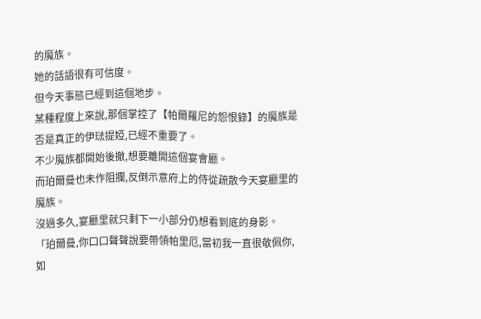的魔族。
她的話語很有可信度。
但今天事態已經到這個地步。
某種程度上來說,那個掌控了【帕爾羅尼的怨恨錄】的魔族是否是真正的伊琺提婭,已經不重要了。
不少魔族都開始後撤,想要離開這個宴會廳。
而珀爾曼也未作阻攔,反倒示意府上的侍從疏散今天宴廳里的魔族。
沒過多久,宴廳里就只剩下一小部分仍想看到底的身影。
「珀爾曼,你口口聲聲說要帶領帕里厄,當初我一直很敬佩你,如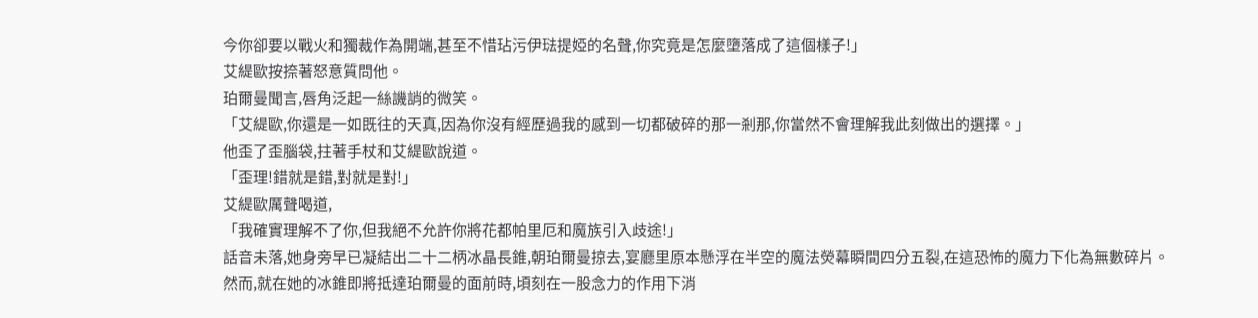今你卻要以戰火和獨裁作為開端,甚至不惜玷污伊琺提婭的名聲,你究竟是怎麼墮落成了這個樣子!」
艾緹歐按捺著怒意質問他。
珀爾曼聞言,唇角泛起一絲譏誚的微笑。
「艾緹歐,你還是一如既往的天真,因為你沒有經歷過我的感到一切都破碎的那一剎那,你當然不會理解我此刻做出的選擇。」
他歪了歪腦袋,拄著手杖和艾緹歐說道。
「歪理!錯就是錯,對就是對!」
艾緹歐厲聲喝道,
「我確實理解不了你,但我絕不允許你將花都帕里厄和魔族引入歧途!」
話音未落,她身旁早已凝結出二十二柄冰晶長錐,朝珀爾曼掠去,宴廳里原本懸浮在半空的魔法熒幕瞬間四分五裂,在這恐怖的魔力下化為無數碎片。
然而,就在她的冰錐即將抵達珀爾曼的面前時,頃刻在一股念力的作用下消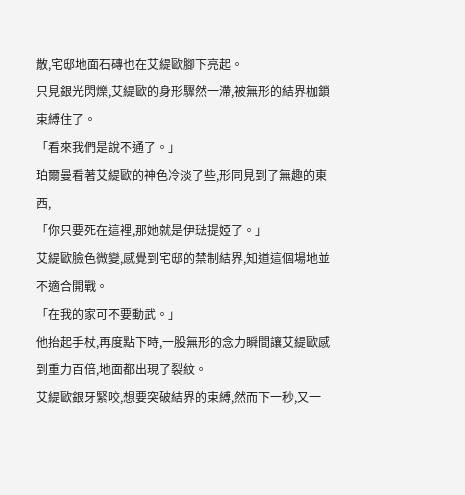散,宅邸地面石磚也在艾緹歐腳下亮起。
只見銀光閃爍,艾緹歐的身形驟然一滯,被無形的結界枷鎖束縛住了。
「看來我們是說不通了。」
珀爾曼看著艾緹歐的神色冷淡了些,形同見到了無趣的東西,
「你只要死在這裡,那她就是伊琺提婭了。」
艾緹歐臉色微變,感覺到宅邸的禁制結界,知道這個場地並不適合開戰。
「在我的家可不要動武。」
他抬起手杖,再度點下時,一股無形的念力瞬間讓艾緹歐感到重力百倍,地面都出現了裂紋。
艾緹歐銀牙緊咬,想要突破結界的束縛,然而下一秒,又一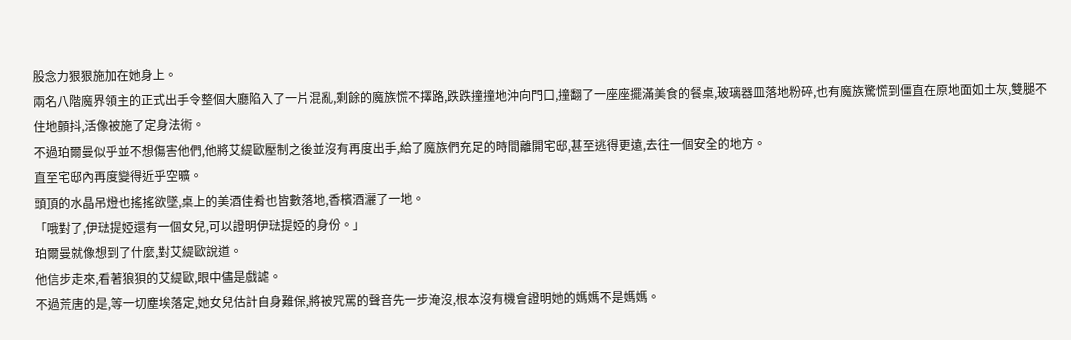股念力狠狠施加在她身上。
兩名八階魔界領主的正式出手令整個大廳陷入了一片混亂,剩餘的魔族慌不擇路,跌跌撞撞地沖向門口,撞翻了一座座擺滿美食的餐桌,玻璃器皿落地粉碎,也有魔族驚慌到僵直在原地面如土灰,雙腿不住地顫抖,活像被施了定身法術。
不過珀爾曼似乎並不想傷害他們,他將艾緹歐壓制之後並沒有再度出手,給了魔族們充足的時間離開宅邸,甚至逃得更遠,去往一個安全的地方。
直至宅邸內再度變得近乎空曠。
頭頂的水晶吊燈也搖搖欲墜,桌上的美酒佳肴也皆數落地,香檳酒灑了一地。
「哦對了,伊琺提婭還有一個女兒,可以證明伊琺提婭的身份。」
珀爾曼就像想到了什麼,對艾緹歐說道。
他信步走來,看著狼狽的艾緹歐,眼中儘是戲謔。
不過荒唐的是,等一切塵埃落定,她女兒估計自身難保,將被咒罵的聲音先一步淹沒,根本沒有機會證明她的媽媽不是媽媽。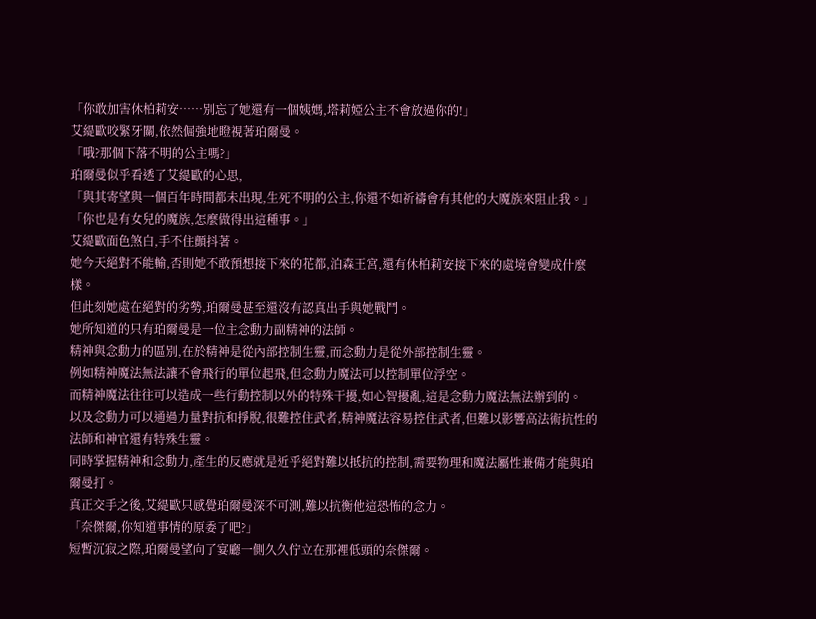「你敢加害休柏莉安……別忘了她還有一個姨媽,塔莉婭公主不會放過你的!」
艾緹歐咬緊牙關,依然倔強地瞪視著珀爾曼。
「哦?那個下落不明的公主嗎?」
珀爾曼似乎看透了艾緹歐的心思,
「與其寄望與一個百年時間都未出現,生死不明的公主,你還不如祈禱會有其他的大魔族來阻止我。」
「你也是有女兒的魔族,怎麼做得出這種事。」
艾緹歐面色煞白,手不住顫抖著。
她今天絕對不能輸,否則她不敢預想接下來的花都,泊森王宮,還有休柏莉安接下來的處境會變成什麼樣。
但此刻她處在絕對的劣勢,珀爾曼甚至還沒有認真出手與她戰鬥。
她所知道的只有珀爾曼是一位主念動力副精神的法師。
精神與念動力的區別,在於精神是從內部控制生靈,而念動力是從外部控制生靈。
例如精神魔法無法讓不會飛行的單位起飛,但念動力魔法可以控制單位浮空。
而精神魔法往往可以造成一些行動控制以外的特殊干擾,如心智擾亂,這是念動力魔法無法辦到的。
以及念動力可以通過力量對抗和掙脫,很難控住武者,精神魔法容易控住武者,但難以影響高法術抗性的法師和神官還有特殊生靈。
同時掌握精神和念動力,產生的反應就是近乎絕對難以抵抗的控制,需要物理和魔法屬性兼備才能與珀爾曼打。
真正交手之後,艾緹歐只感覺珀爾曼深不可測,難以抗衡他這恐怖的念力。
「奈傑爾,你知道事情的原委了吧?」
短暫沉寂之際,珀爾曼望向了宴廳一側久久佇立在那裡低頭的奈傑爾。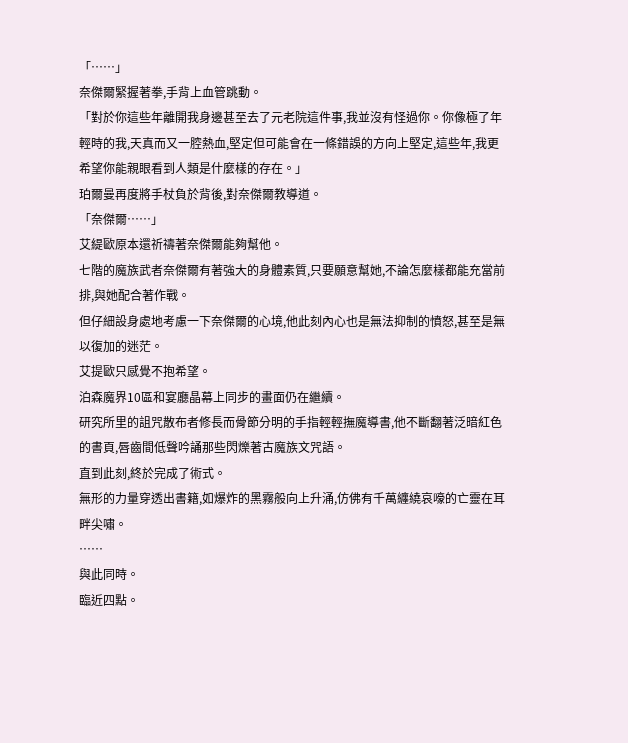「……」
奈傑爾緊握著拳,手背上血管跳動。
「對於你這些年離開我身邊甚至去了元老院這件事,我並沒有怪過你。你像極了年輕時的我,天真而又一腔熱血,堅定但可能會在一條錯誤的方向上堅定,這些年,我更希望你能親眼看到人類是什麼樣的存在。」
珀爾曼再度將手杖負於背後,對奈傑爾教導道。
「奈傑爾……」
艾緹歐原本還祈禱著奈傑爾能夠幫他。
七階的魔族武者奈傑爾有著強大的身體素質,只要願意幫她,不論怎麼樣都能充當前排,與她配合著作戰。
但仔細設身處地考慮一下奈傑爾的心境,他此刻內心也是無法抑制的憤怒,甚至是無以復加的迷茫。
艾提歐只感覺不抱希望。
泊森魔界10區和宴廳晶幕上同步的畫面仍在繼續。
研究所里的詛咒散布者修長而骨節分明的手指輕輕撫魔導書,他不斷翻著泛暗紅色的書頁,唇齒間低聲吟誦那些閃爍著古魔族文咒語。
直到此刻,終於完成了術式。
無形的力量穿透出書籍,如爆炸的黑霧般向上升涌,仿佛有千萬纏繞哀嚎的亡靈在耳畔尖嘯。
……
與此同時。
臨近四點。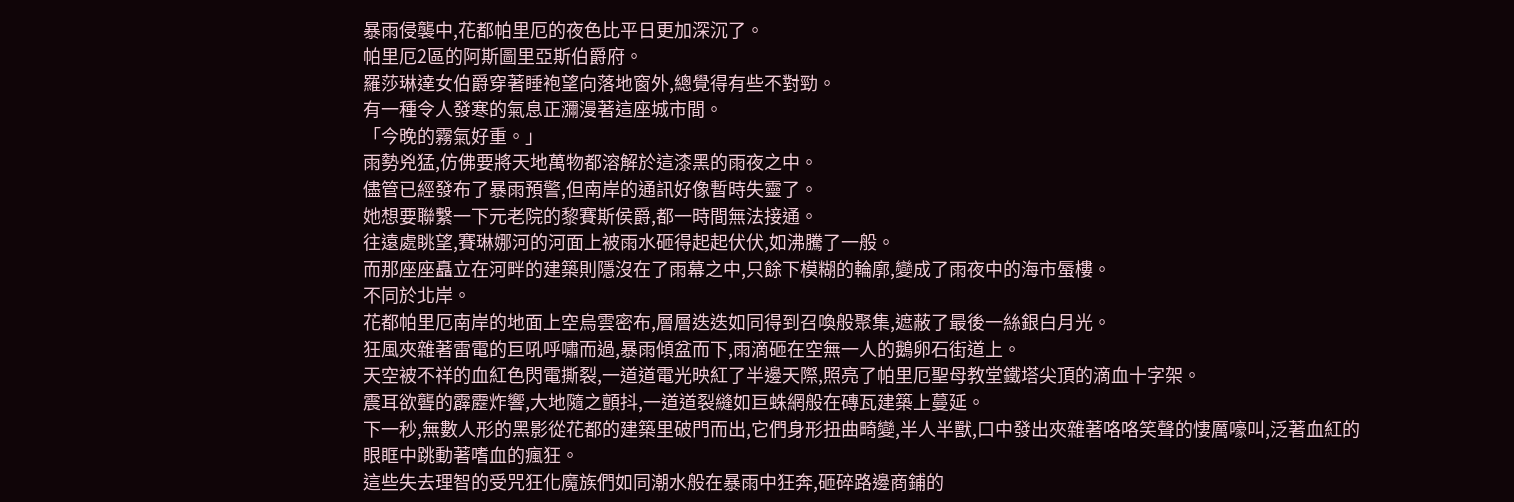暴雨侵襲中,花都帕里厄的夜色比平日更加深沉了。
帕里厄2區的阿斯圖里亞斯伯爵府。
羅莎琳達女伯爵穿著睡袍望向落地窗外,總覺得有些不對勁。
有一種令人發寒的氣息正瀰漫著這座城市間。
「今晚的霧氣好重。」
雨勢兇猛,仿佛要將天地萬物都溶解於這漆黑的雨夜之中。
儘管已經發布了暴雨預警,但南岸的通訊好像暫時失靈了。
她想要聯繫一下元老院的黎賽斯侯爵,都一時間無法接通。
往遠處眺望,賽琳娜河的河面上被雨水砸得起起伏伏,如沸騰了一般。
而那座座矗立在河畔的建築則隱沒在了雨幕之中,只餘下模糊的輪廓,變成了雨夜中的海市蜃樓。
不同於北岸。
花都帕里厄南岸的地面上空烏雲密布,層層迭迭如同得到召喚般聚集,遮蔽了最後一絲銀白月光。
狂風夾雜著雷電的巨吼呼嘯而過,暴雨傾盆而下,雨滴砸在空無一人的鵝卵石街道上。
天空被不祥的血紅色閃電撕裂,一道道電光映紅了半邊天際,照亮了帕里厄聖母教堂鐵塔尖頂的滴血十字架。
震耳欲聾的霹靂炸響,大地隨之顫抖,一道道裂縫如巨蛛網般在磚瓦建築上蔓延。
下一秒,無數人形的黑影從花都的建築里破門而出,它們身形扭曲畸變,半人半獸,口中發出夾雜著咯咯笑聲的悽厲嚎叫,泛著血紅的眼眶中跳動著嗜血的瘋狂。
這些失去理智的受咒狂化魔族們如同潮水般在暴雨中狂奔,砸碎路邊商鋪的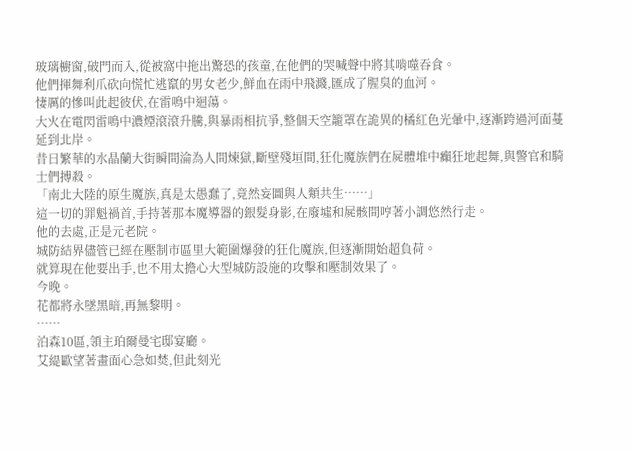玻璃櫥窗,破門而入,從被窩中拖出驚恐的孩童,在他們的哭喊聲中將其啃噬吞食。
他們揮舞利爪砍向慌忙逃竄的男女老少,鮮血在雨中飛濺,匯成了腥臭的血河。
悽厲的慘叫此起彼伏,在雷鳴中迴蕩。
大火在電閃雷鳴中濃煙滾滾升騰,與暴雨相抗爭,整個天空籠罩在詭異的橘紅色光暈中,逐漸跨過河面蔓延到北岸。
昔日繁華的水晶蘭大街瞬間淪為人間煉獄,斷壁殘垣間,狂化魔族們在屍體堆中癲狂地起舞,與警官和騎士們搏殺。
「南北大陸的原生魔族,真是太愚蠢了,竟然妄圖與人類共生……」
這一切的罪魁禍首,手持著那本魔導器的銀髮身影,在廢墟和屍骸間哼著小調悠然行走。
他的去處,正是元老院。
城防結界儘管已經在壓制市區里大範圍爆發的狂化魔族,但逐漸開始超負荷。
就算現在他要出手,也不用太擔心大型城防設施的攻擊和壓制效果了。
今晚。
花都將永墜黑暗,再無黎明。
……
泊森10區,領主珀爾曼宅邸宴廳。
艾緹歐望著畫面心急如焚,但此刻光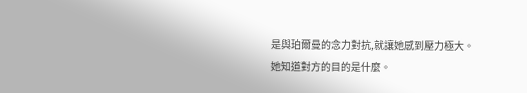是與珀爾曼的念力對抗,就讓她感到壓力極大。
她知道對方的目的是什麼。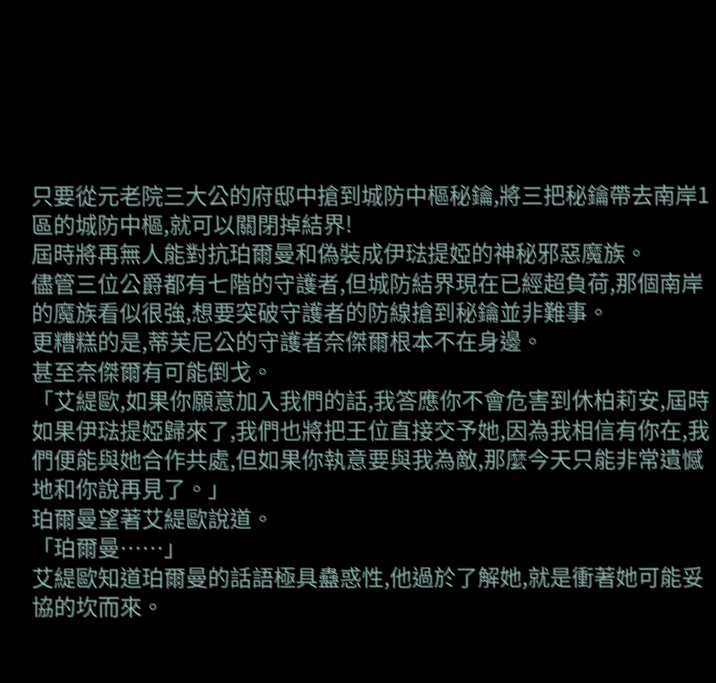只要從元老院三大公的府邸中搶到城防中樞秘鑰,將三把秘鑰帶去南岸1區的城防中樞,就可以關閉掉結界!
屆時將再無人能對抗珀爾曼和偽裝成伊琺提婭的神秘邪惡魔族。
儘管三位公爵都有七階的守護者,但城防結界現在已經超負荷,那個南岸的魔族看似很強,想要突破守護者的防線搶到秘鑰並非難事。
更糟糕的是,蒂芙尼公的守護者奈傑爾根本不在身邊。
甚至奈傑爾有可能倒戈。
「艾緹歐,如果你願意加入我們的話,我答應你不會危害到休柏莉安,屆時如果伊琺提婭歸來了,我們也將把王位直接交予她,因為我相信有你在,我們便能與她合作共處,但如果你執意要與我為敵,那麼今天只能非常遺憾地和你說再見了。」
珀爾曼望著艾緹歐說道。
「珀爾曼……」
艾緹歐知道珀爾曼的話語極具蠱惑性,他過於了解她,就是衝著她可能妥協的坎而來。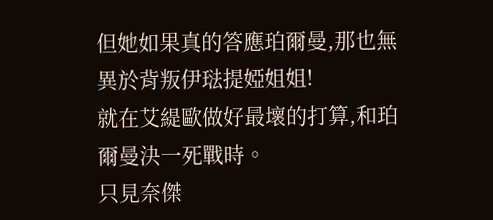但她如果真的答應珀爾曼,那也無異於背叛伊琺提婭姐姐!
就在艾緹歐做好最壞的打算,和珀爾曼決一死戰時。
只見奈傑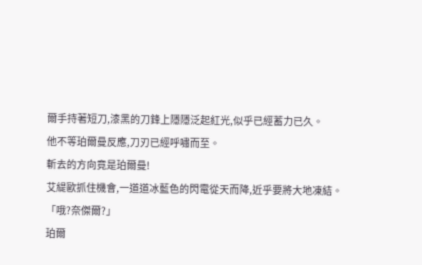爾手持著短刀,漆黑的刀鋒上隱隱泛起紅光,似乎已經蓄力已久。
他不等珀爾曼反應,刀刃已經呼嘯而至。
斬去的方向竟是珀爾曼!
艾緹歐抓住機會,一道道冰藍色的閃電從天而降,近乎要將大地凍結。
「哦?奈傑爾?」
珀爾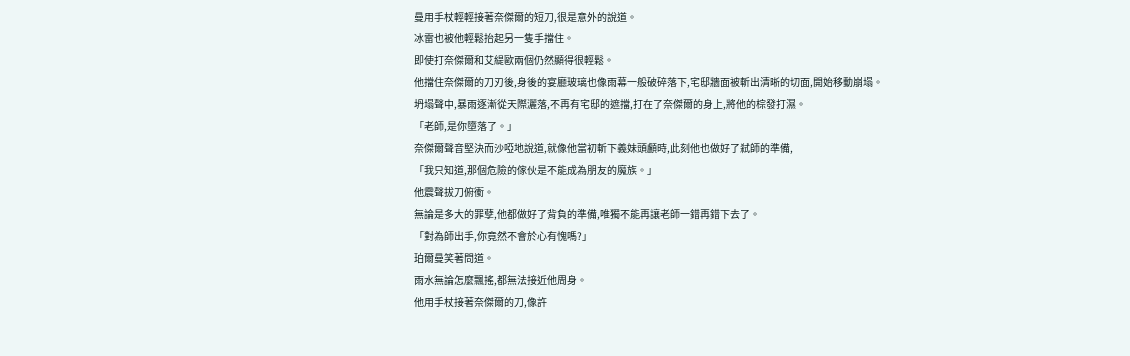曼用手杖輕輕接著奈傑爾的短刀,很是意外的說道。
冰雷也被他輕鬆抬起另一隻手擋住。
即使打奈傑爾和艾緹歐兩個仍然顯得很輕鬆。
他擋住奈傑爾的刀刃後,身後的宴廳玻璃也像雨幕一般破碎落下,宅邸牆面被斬出清晰的切面,開始移動崩塌。
坍塌聲中,暴雨逐漸從天際灑落,不再有宅邸的遮擋,打在了奈傑爾的身上,將他的棕發打濕。
「老師,是你墮落了。」
奈傑爾聲音堅決而沙啞地說道,就像他當初斬下義妹頭顱時,此刻他也做好了弒師的準備,
「我只知道,那個危險的傢伙是不能成為朋友的魔族。」
他震聲拔刀俯衝。
無論是多大的罪孽,他都做好了背負的準備,唯獨不能再讓老師一錯再錯下去了。
「對為師出手,你竟然不會於心有愧嗎?」
珀爾曼笑著問道。
雨水無論怎麼飄搖,都無法接近他周身。
他用手杖接著奈傑爾的刀,像許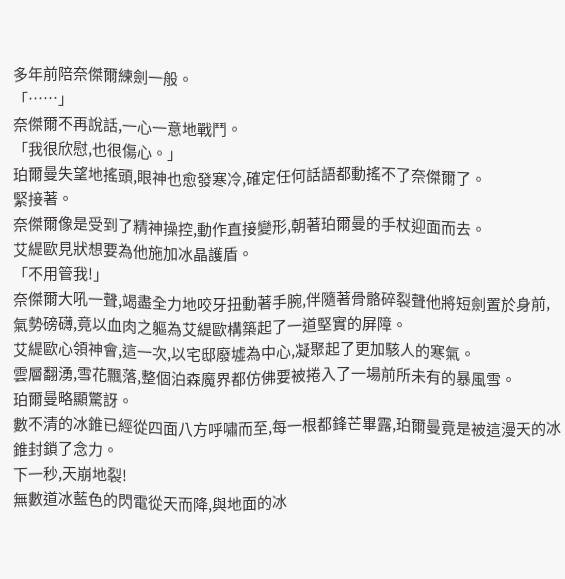多年前陪奈傑爾練劍一般。
「……」
奈傑爾不再說話,一心一意地戰鬥。
「我很欣慰,也很傷心。」
珀爾曼失望地搖頭,眼神也愈發寒冷,確定任何話語都動搖不了奈傑爾了。
緊接著。
奈傑爾像是受到了精神操控,動作直接變形,朝著珀爾曼的手杖迎面而去。
艾緹歐見狀想要為他施加冰晶護盾。
「不用管我!」
奈傑爾大吼一聲,竭盡全力地咬牙扭動著手腕,伴隨著骨骼碎裂聲他將短劍置於身前,氣勢磅礴,竟以血肉之軀為艾緹歐構築起了一道堅實的屏障。
艾緹歐心領神會,這一次,以宅邸廢墟為中心,凝聚起了更加駭人的寒氣。
雲層翻湧,雪花飄落,整個泊森魔界都仿佛要被捲入了一場前所未有的暴風雪。
珀爾曼略顯驚訝。
數不清的冰錐已經從四面八方呼嘯而至,每一根都鋒芒畢露,珀爾曼竟是被這漫天的冰錐封鎖了念力。
下一秒,天崩地裂!
無數道冰藍色的閃電從天而降,與地面的冰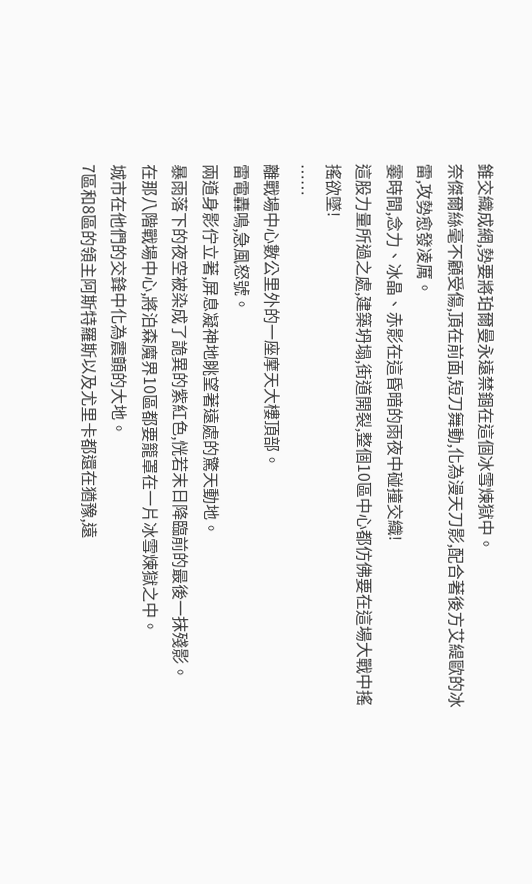錐交織成網,勢要將珀爾曼永遠禁錮在這個冰雪煉獄中。
奈傑爾絲毫不顧受傷,頂在前面,短刀舞動,化為漫天刀影,配合著後方艾緹歐的冰雷,攻勢愈發凌厲。
霎時間,念力、冰晶、赤影在這昏暗的雨夜中碰撞交織!
這股力量所過之處,建築坍塌,街道開裂,整個10區中心都仿佛要在這場大戰中搖搖欲墜!
……
離戰場中心數公里外的一座摩天大樓頂部。
雷電轟鳴,急風怒號。
兩道身影佇立著,屏息凝神地眺望著遠處的驚天動地。
暴雨落下的夜空被染成了詭異的紫紅色,恍若末日降臨前的最後一抹殘影。
在那八階戰場中心,將泊森魔界10區都要籠罩在一片冰雪煉獄之中。
城市在他們的交鋒中化為震顫的大地。
7區和8區的領主阿斯特羅斯以及尤里卡都還在猶豫,遠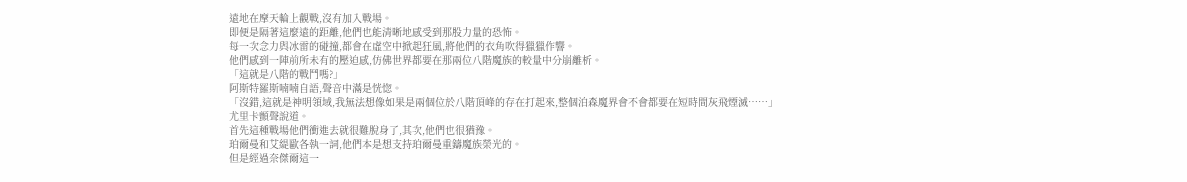遠地在摩天輪上觀戰,沒有加入戰場。
即便是隔著這麼遠的距離,他們也能清晰地感受到那股力量的恐怖。
每一次念力與冰雷的碰撞,都會在虛空中掀起狂風,將他們的衣角吹得獵獵作響。
他們感到一陣前所未有的壓迫感,仿佛世界都要在那兩位八階魔族的較量中分崩離析。
「這就是八階的戰鬥嗎?」
阿斯特羅斯喃喃自語,聲音中滿是恍惚。
「沒錯,這就是神明領域,我無法想像如果是兩個位於八階頂峰的存在打起來,整個泊森魔界會不會都要在短時間灰飛煙滅……」
尤里卡顫聲說道。
首先這種戰場他們衝進去就很難脫身了,其次,他們也很猶豫。
珀爾曼和艾緹歐各執一詞,他們本是想支持珀爾曼重鑄魔族榮光的。
但是經過奈傑爾這一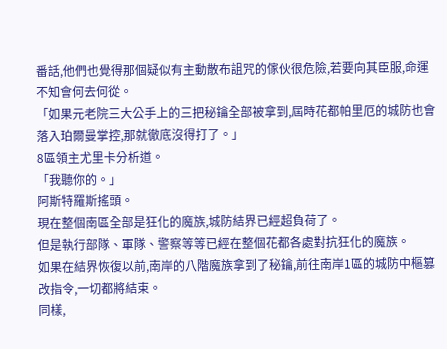番話,他們也覺得那個疑似有主動散布詛咒的傢伙很危險,若要向其臣服,命運不知會何去何從。
「如果元老院三大公手上的三把秘鑰全部被拿到,屆時花都帕里厄的城防也會落入珀爾曼掌控,那就徹底沒得打了。」
8區領主尤里卡分析道。
「我聽你的。」
阿斯特羅斯搖頭。
現在整個南區全部是狂化的魔族,城防結界已經超負荷了。
但是執行部隊、軍隊、警察等等已經在整個花都各處對抗狂化的魔族。
如果在結界恢復以前,南岸的八階魔族拿到了秘鑰,前往南岸1區的城防中樞篡改指令,一切都將結束。
同樣,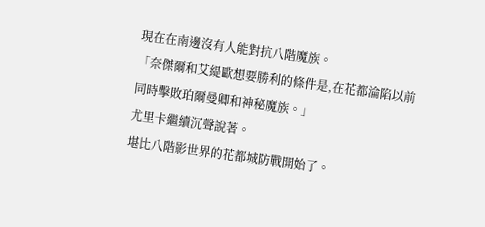現在在南邊沒有人能對抗八階魔族。
「奈傑爾和艾緹歐想要勝利的條件是,在花都淪陷以前同時擊敗珀爾曼卿和神秘魔族。」
尤里卡繼續沉聲說著。
堪比八階影世界的花都城防戰開始了。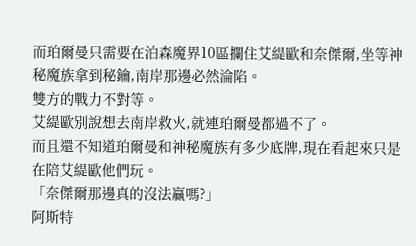而珀爾曼只需要在泊森魔界10區攔住艾緹歐和奈傑爾,坐等神秘魔族拿到秘鑰,南岸那邊必然淪陷。
雙方的戰力不對等。
艾緹歐別說想去南岸救火,就連珀爾曼都過不了。
而且還不知道珀爾曼和神秘魔族有多少底牌,現在看起來只是在陪艾緹歐他們玩。
「奈傑爾那邊真的沒法贏嗎?」
阿斯特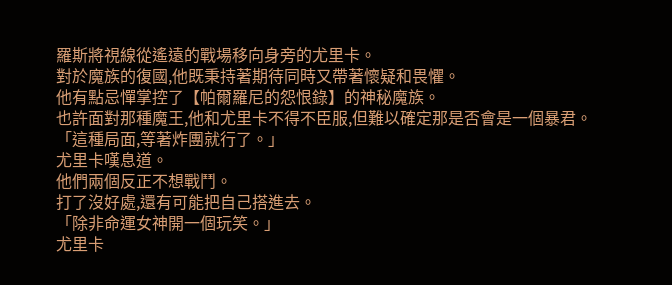羅斯將視線從遙遠的戰場移向身旁的尤里卡。
對於魔族的復國,他既秉持著期待同時又帶著懷疑和畏懼。
他有點忌憚掌控了【帕爾羅尼的怨恨錄】的神秘魔族。
也許面對那種魔王,他和尤里卡不得不臣服,但難以確定那是否會是一個暴君。
「這種局面,等著炸團就行了。」
尤里卡嘆息道。
他們兩個反正不想戰鬥。
打了沒好處,還有可能把自己搭進去。
「除非命運女神開一個玩笑。」
尤里卡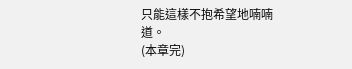只能這樣不抱希望地喃喃道。
(本章完)